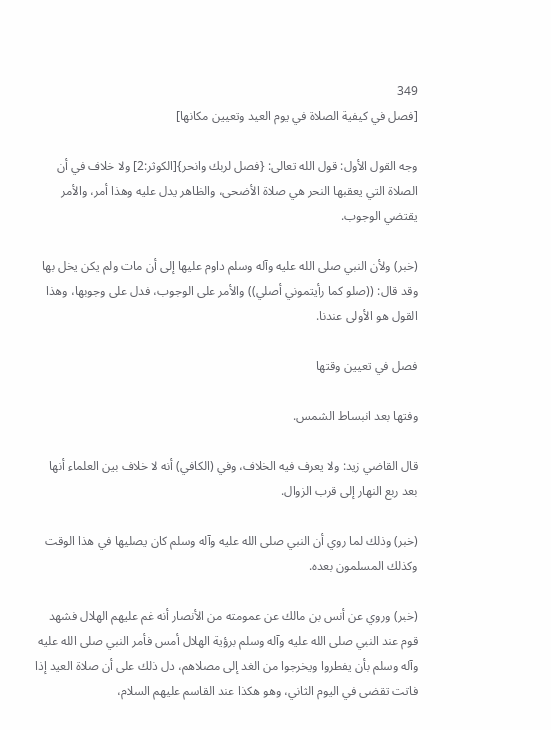349
[فصل في كيفية الصلاة في يوم العيد وتعيين مكانها]

وجه القول الأول: قول الله تعالى: {فصل لربك وانحر}[الكوثر:2] ولا خلاف في أن الصلاة التي يعقبها النحر هي صلاة الأضحى، والظاهر يدل عليه وهذا أمر، والأمر يقتضي الوجوب.

(خبر) ولأن النبي صلى الله عليه وآله وسلم داوم عليها إلى أن مات ولم يكن يخل بها وقد قال: ((صلو كما رأيتموني أصلي)) والأمر على الوجوب، فدل على وجوبها، وهذا القول هو الأولى عندنا.

فصل في تعيين وقتها

وفتها بعد انبساط الشمس.

قال القاضي زيد: ولا يعرف فيه الخلاف، وفي (الكافي) أنه لا خلاف بين العلماء أنها بعد ربع النهار إلى قرب الزوال.

(خبر) وذلك لما روي أن النبي صلى الله عليه وآله وسلم كان يصليها في هذا الوقت وكذلك المسلمون بعده.

(خبر) وروي عن أنس بن مالك عن عمومته من الأنصار أنه غم عليهم الهلال فشهد قوم عند النبي صلى الله عليه وآله وسلم برؤية الهلال أمس فأمر النبي صلى الله عليه وآله وسلم بأن يفطروا ويخرجوا من الغد إلى مصلاهم، دل ذلك على أن صلاة العيد إذا فاتت تقضى في اليوم الثاني، وهو هكذا عند القاسم عليهم السلام،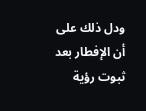ودل ذلك على أن الإفطار بعد ثبوت رؤية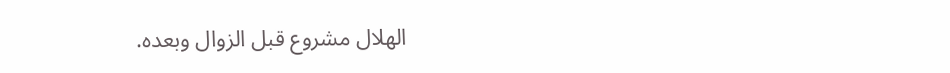الهلال مشروع قبل الزوال وبعده.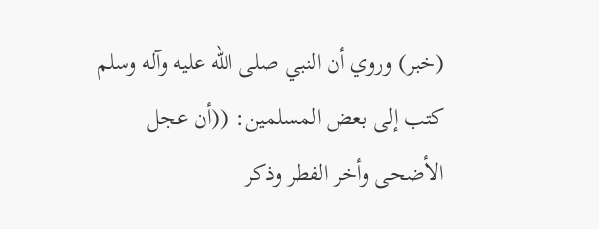(خبر) وروي أن النبي صلى الله عليه وآله وسلم كتب إلى بعض المسلمين: ((أن عجل الأضحى وأخر الفطر وذكر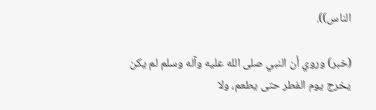الناس)).

(خبر) وروي أن النبي صلى الله عليه وآله وسلم لم يكن يخرج يوم الفطر حتى يطعم، ولا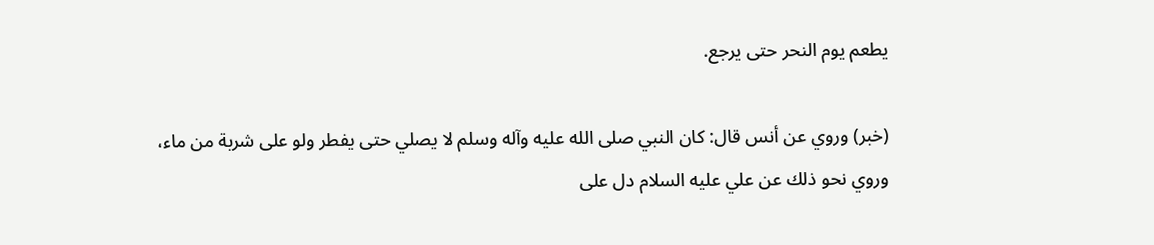يطعم يوم النحر حتى يرجع.

(خبر) وروي عن أنس قال: كان النبي صلى الله عليه وآله وسلم لا يصلي حتى يفطر ولو على شربة من ماء، وروي نحو ذلك عن علي عليه السلام دل على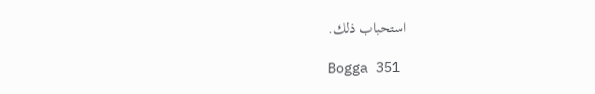استحباب ذلك.

Bogga 351